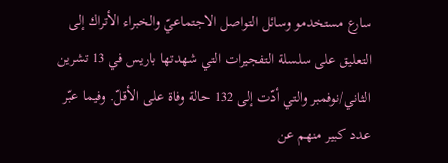سارع مستخدمو وسائل التواصل الاجتماعيّ والخبراء الأتراك إلى التعليق على سلسلة التفجيرات التي شهدتها باريس في 13 تشرين الثاني/نوفمبر والتي أدّت إلى 132 حالة وفاة على الأقلّ. وفيما عبّر عدد كبير منهم عن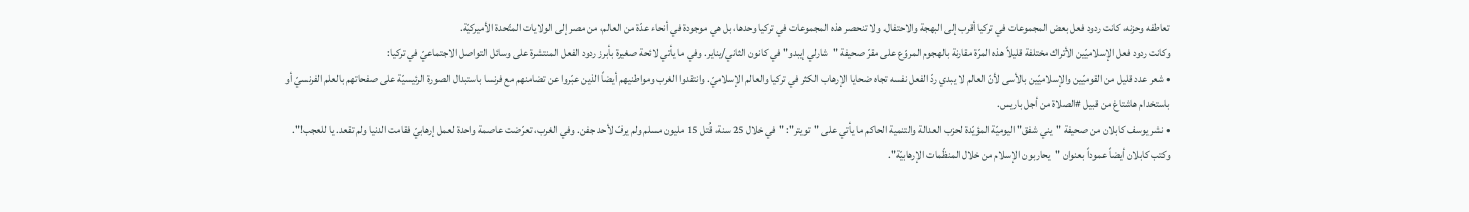تعاطفه وحزنه، كانت ردود فعل بعض المجموعات في تركيا أقرب إلى البهجة والاحتفال. ولا تنحصر هذه المجموعات في تركيا وحدها، بل هي موجودة في أنحاء عدّة من العالم، من مصر إلى الولايات المتّحدة الأميركيّة.
وكانت ردود فعل الإسلاميّين الأتراك مختلفة قليلاً هذه المرّة مقارنة بالهجوم المروّع على مقرّ صحيفة "شارلي إيبدو" في كانون الثاني/يناير. وفي ما يأتي لائحة صغيرة بأبرز ردود الفعل المنتشرة على وسائل التواصل الاجتماعيّ في تركيا:
• شعر عدد قليل من القوميّين والإسلاميّين بالأسى لأنّ العالم لا يبدي ردّ الفعل نفسه تجاه ضحايا الإرهاب الكثر في تركيا والعالم الإسلاميّ. وانتقدوا الغرب ومواطنيهم أيضاً الذين عبّروا عن تضامنهم مع فرنسا باستبدال الصورة الرئيسيّة على صفحاتهم بالعلم الفرنسيّ أو باستخدام هاشتاغ من قبيل #الصلاة من أجل باريس.
• نشر يوسف كابلان من صحيفة "يني شفق" اليوميّة المؤيّدة لحزب العدالة والتنمية الحاكم ما يأتي على "تويتر": "في خلال 25 سنة، قُتل 15 مليون مسلم ولم يرفّ لأحد جفن. وفي الغرب، تعرّضت عاصمة واحدة لعمل إرهابيّ فقامت الدنيا ولم تقعد. يا للعجب!". وكتب كابلان أيضاً عموداً بعنوان "يحاربون الإسلام من خلال المنظّمات الإرهابيّة".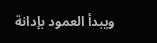ويبدأ العمود بإدانة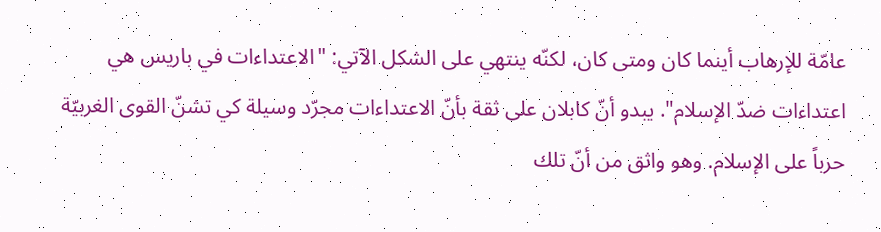عامّة للإرهاب أينما كان ومتى كان، لكنّه ينتهي على الشكل الآتي: "الاعتداءات في باريس هي اعتداءات ضدّ الإسلام". يبدو أنّ كابلان على ثقة بأنّ الاعتداءات مجرّد وسيلة كي تشنّ القوى الغربيّة حرباً على الإسلام. وهو واثق من أنّ تلك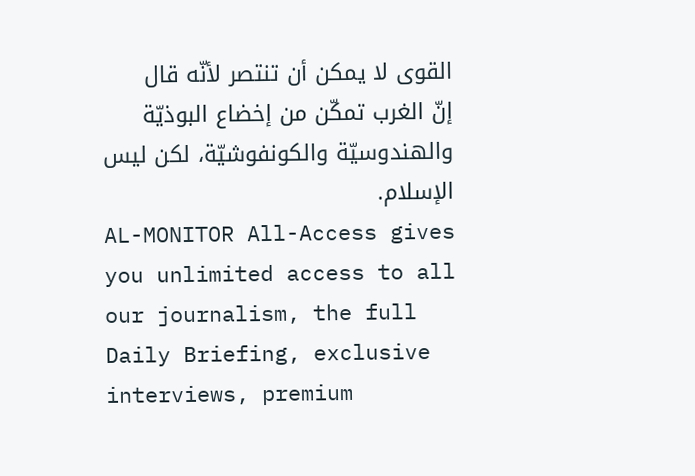القوى لا يمكن أن تنتصر لأنّه قال إنّ الغرب تمكّن من إخضاع البوذيّة والهندوسيّة والكونفوشيّة، لكن ليس الإسلام.
AL-MONITOR All-Access gives you unlimited access to all our journalism, the full Daily Briefing, exclusive interviews, premium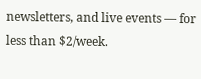newsletters, and live events — for less than $2/week.